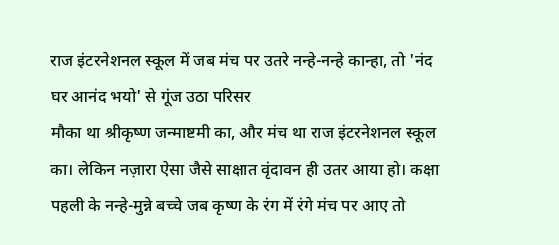राज इंटरनेशनल स्कूल में जब मंच पर उतरे नन्हे-नन्हे कान्हा, तो 'नंद घर आनंद भयो' से गूंज उठा परिसर
मौका था श्रीकृष्ण जन्माष्टमी का, और मंच था राज इंटरनेशनल स्कूल का। लेकिन नज़ारा ऐसा जैसे साक्षात वृंदावन ही उतर आया हो। कक्षा पहली के नन्हे-मुन्ने बच्चे जब कृष्ण के रंग में रंगे मंच पर आए तो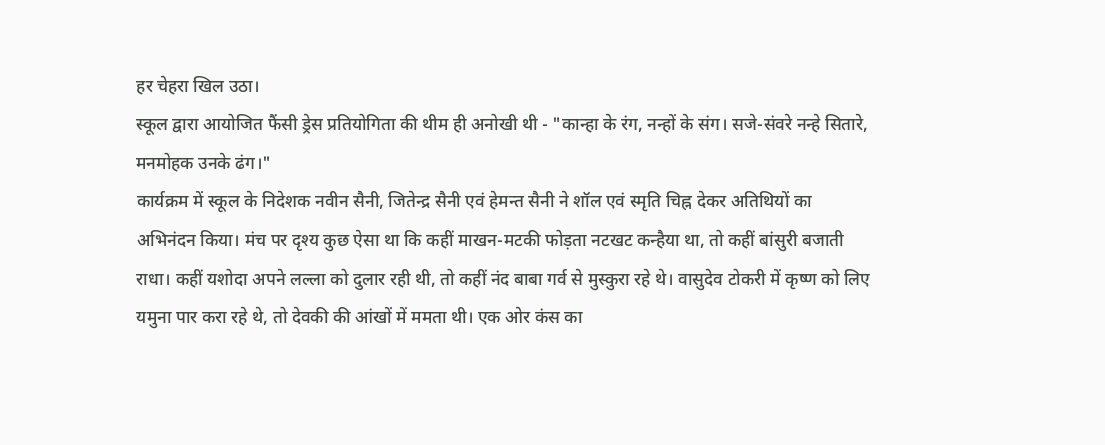हर चेहरा खिल उठा।
स्कूल द्वारा आयोजित फैंसी ड्रेस प्रतियोगिता की थीम ही अनोखी थी - "कान्हा के रंग, नन्हों के संग। सजे-संवरे नन्हे सितारे, मनमोहक उनके ढंग।"
कार्यक्रम में स्कूल के निदेशक नवीन सैनी, जितेन्द्र सैनी एवं हेमन्त सैनी ने शॉल एवं स्मृति चिह्न देकर अतिथियों का अभिनंदन किया। मंच पर दृश्य कुछ ऐसा था कि कहीं माखन-मटकी फोड़ता नटखट कन्हैया था, तो कहीं बांसुरी बजाती राधा। कहीं यशोदा अपने लल्ला को दुलार रही थी, तो कहीं नंद बाबा गर्व से मुस्कुरा रहे थे। वासुदेव टोकरी में कृष्ण को लिए यमुना पार करा रहे थे, तो देवकी की आंखों में ममता थी। एक ओर कंस का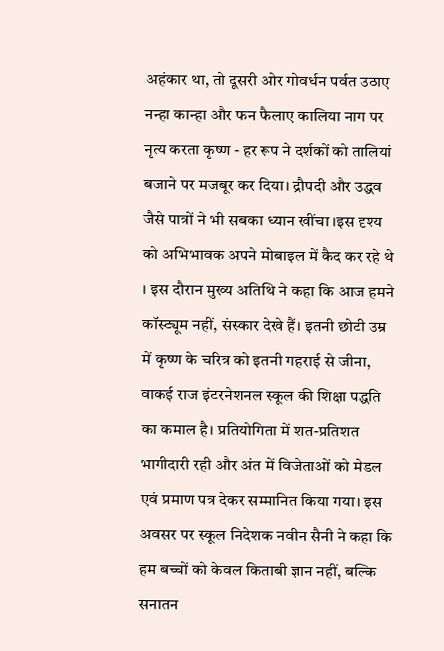अहंकार था, तो दूसरी ओर गोवर्धन पर्वत उठाए नन्हा कान्हा और फन फैलाए कालिया नाग पर नृत्य करता कृष्ण - हर रूप ने दर्शकों को तालियां बजाने पर मजबूर कर दिया। द्रौपदी और उद्धव जैसे पात्रों ने भी सबका ध्यान खींचा ।इस दृश्य को अभिभावक अपने मोबाइल में कैद कर रहे थे । इस दौरान मुख्य अतिथि ने कहा कि आज हमने कॉस्ट्यूम नहीं, संस्कार देखे हैं। इतनी छोटी उम्र में कृष्ण के चरित्र को इतनी गहराई से जीना, वाकई राज इंटरनेशनल स्कूल की शिक्षा पद्धति का कमाल है। प्रतियोगिता में शत-प्रतिशत भागीदारी रही और अंत में विजेताओं को मेडल एवं प्रमाण पत्र देकर सम्मानित किया गया। इस अवसर पर स्कूल निदेशक नवीन सैनी ने कहा कि हम बच्चों को केवल किताबी ज्ञान नहीं, बल्कि सनातन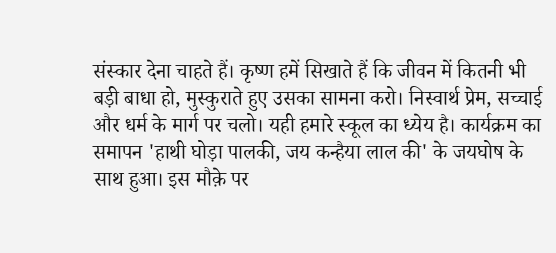संस्कार देना चाहते हैं। कृष्ण हमें सिखाते हैं कि जीवन में कितनी भी बड़ी बाधा हो, मुस्कुराते हुए उसका सामना करो। निस्वार्थ प्रेम, सच्चाई और धर्म के मार्ग पर चलो। यही हमारे स्कूल का ध्येय है। कार्यक्रम का समापन 'हाथी घोड़ा पालकी, जय कन्हैया लाल की' के जयघोष के साथ हुआ। इस मौक़े पर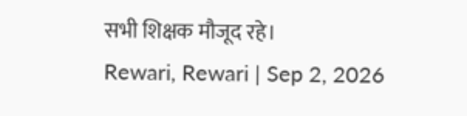सभी शिक्षक मौजूद रहे।
Rewari, Rewari | Sep 2, 2026